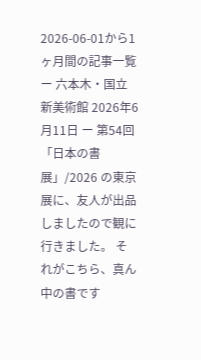2026-06-01から1ヶ月間の記事一覧
ー 六本木・国立新美術館 2026年6月11日 ー 第54回「日本の書展」/2026 の東京展に、友人が出品しましたので観に行きました。 それがこちら、真ん中の書です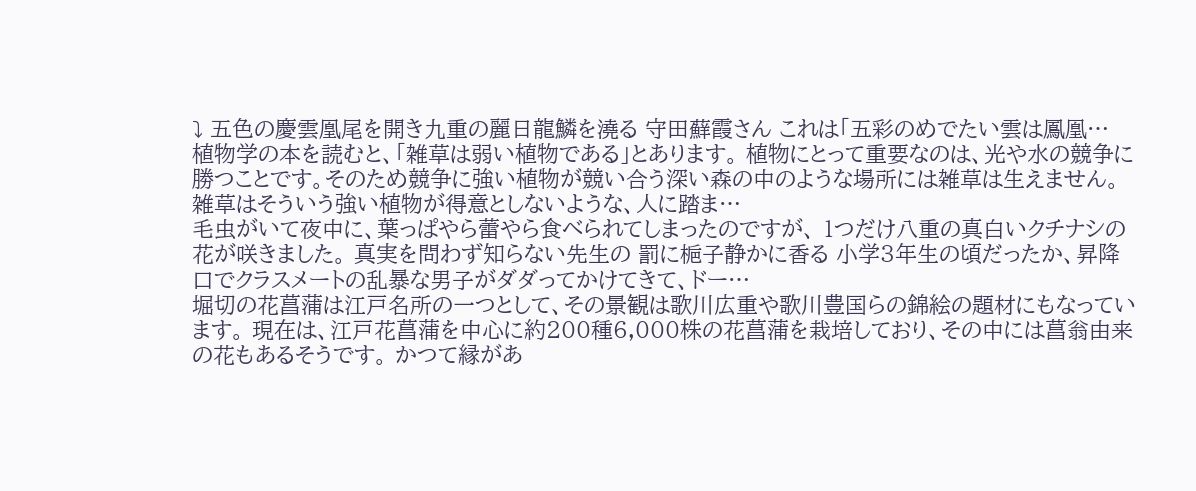⤵ 五色の慶雲凰尾を開き九重の麗日龍鱗を澆る 守田蘚霞さん これは「五彩のめでたい雲は鳳凰…
植物学の本を読むと、「雑草は弱い植物である」とあります。 植物にとって重要なのは、光や水の競争に勝つことです。そのため競争に強い植物が競い合う深い森の中のような場所には雑草は生えません。 雑草はそういう強い植物が得意としないような、人に踏ま…
毛虫がいて夜中に、葉っぱやら蕾やら食べられてしまったのですが、 1つだけ八重の真白いクチナシの花が咲きました。 真実を問わず知らない先生の 罰に梔子静かに香る 小学3年生の頃だったか、昇降口でクラスメートの乱暴な男子がダダってかけてきて、ドー…
堀切の花菖蒲は江戸名所の一つとして、その景観は歌川広重や歌川豊国らの錦絵の題材にもなっています。 現在は、江戸花菖蒲を中心に約200種6,000株の花菖蒲を栽培しており、その中には菖翁由来の花もあるそうです。 かつて縁があ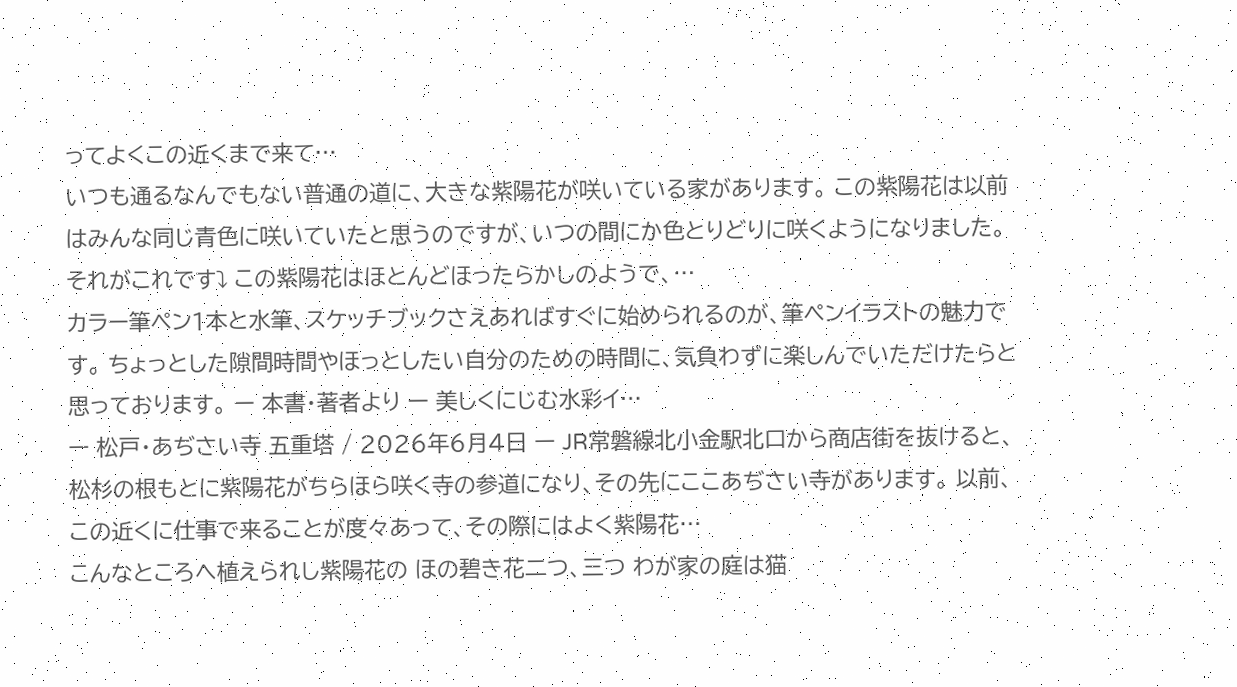ってよくこの近くまで来て…
いつも通るなんでもない普通の道に、大きな紫陽花が咲いている家があります。 この紫陽花は以前はみんな同じ青色に咲いていたと思うのですが、いつの間にか色とりどりに咲くようになりました。 それがこれです⤵ この紫陽花はほとんどほったらかしのようで、…
カラー筆ペン1本と水筆、スケッチブックさえあればすぐに始められるのが、筆ペンイラストの魅力です。 ちょっとした隙間時間やほっとしたい自分のための時間に、気負わずに楽しんでいただけたらと思っております。 ー 本書・著者より ー 美しくにじむ水彩イ…
ー 松戸・あぢさい寺 五重塔 / 2026年6月4日 ー JR常磐線北小金駅北口から商店街を抜けると、松杉の根もとに紫陽花がちらほら咲く寺の参道になり、その先にここあぢさい寺があります。 以前、この近くに仕事で来ることが度々あって、その際にはよく紫陽花…
こんなところへ植えられし紫陽花の ほの碧き花二つ、三つ わが家の庭は猫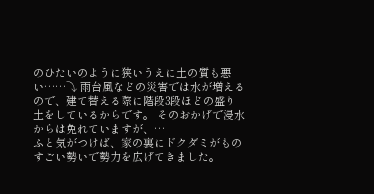のひたいのように狭いうえに土の質も悪い……⤵ 雨台風などの災害では水が増えるので、建て替える際に階段3段ほどの盛り土をしているからです。 そのおかげで浸水からは免れていますが、…
ふと気がつけば、家の裏にドクダミがものすごい勢いで勢力を広げてきました。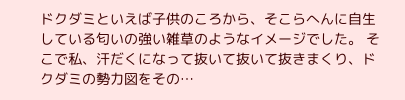ドクダミといえば子供のころから、そこらへんに自生している匂いの強い雑草のようなイメージでした。 そこで私、汗だくになって抜いて抜いて抜きまくり、ドクダミの勢力図をその…